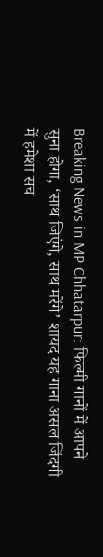Breaking News in MP Chhatarpur: फिल्मी गानों में आपने सुना होगा, ‘साथ जिएंगे, साथ मरेंगे’ शायद यह गाना असल जिंदगी में हमेशा सच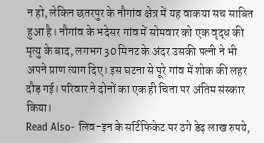न हो, लेकिन छतरपुर के नौगांव क्षेत्र में यह वाकया सच साबित हुआ है। नौगांव के भदेसर गांव में सोमवार को एक वृद्ध की मृत्यु के बाद, लगभग 30 मिनट के अंदर उसकी पत्नी ने भी अपने प्राण त्याग दिए। इस घटना से पूरे गांव में शोक की लहर दौड़ गई। परिवार ने दोनों का एक ही चिता पर अंतिम संस्कार किया।
Read Also- लिव-इन के सर्टिफिकेट पर ठगे डेढ़ लाख रुपये,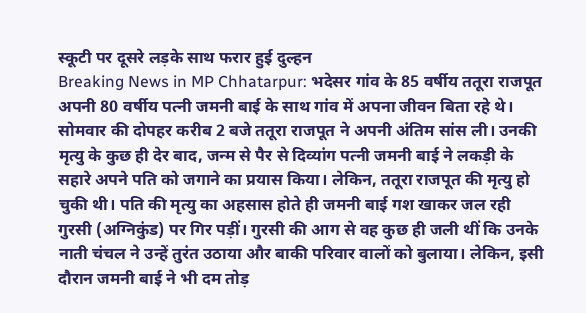स्कूटी पर दूसरे लड़के साथ फरार हुई दुल्हन
Breaking News in MP Chhatarpur: भदेसर गांव के 85 वर्षीय ततूरा राजपूत अपनी 80 वर्षीय पत्नी जमनी बाई के साथ गांव में अपना जीवन बिता रहे थे। सोमवार की दोपहर करीब 2 बजे ततूरा राजपूत ने अपनी अंतिम सांस ली। उनकी मृत्यु के कुछ ही देर बाद, जन्म से पैर से दिव्यांग पत्नी जमनी बाई ने लकड़ी के सहारे अपने पति को जगाने का प्रयास किया। लेकिन, ततूरा राजपूत की मृत्यु हो चुकी थी। पति की मृत्यु का अहसास होते ही जमनी बाई गश खाकर जल रही गुरसी (अग्निकुंड) पर गिर पड़ीं। गुरसी की आग से वह कुछ ही जली थीं कि उनके नाती चंचल ने उन्हें तुरंत उठाया और बाकी परिवार वालों को बुलाया। लेकिन, इसी दौरान जमनी बाई ने भी दम तोड़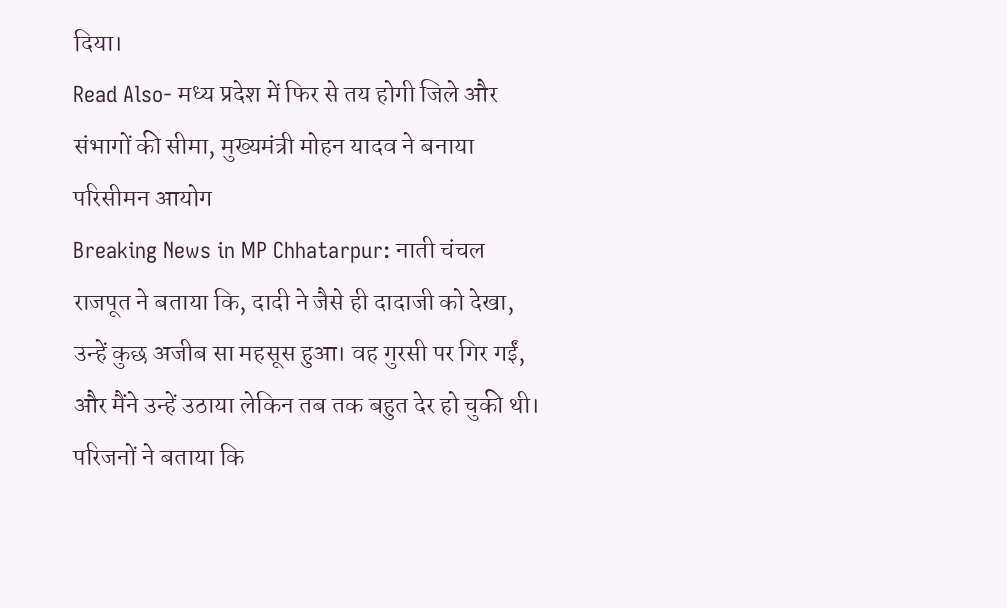दिया।
Read Also- मध्य प्रदेश में फिर से तय होगी जिले और संभागों की सीमा, मुख्यमंत्री मोहन यादव ने बनाया परिसीमन आयोग
Breaking News in MP Chhatarpur: नाती चंचल राजपूत ने बताया कि, दादी ने जैसे ही दादाजी को देखा, उन्हें कुछ अजीब सा महसूस हुआ। वह गुरसी पर गिर गईं, और मैंने उन्हें उठाया लेकिन तब तक बहुत देर हो चुकी थी। परिजनों ने बताया कि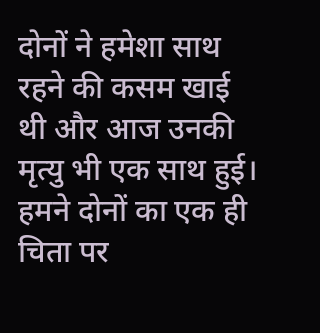दोनों ने हमेशा साथ रहने की कसम खाई थी और आज उनकी मृत्यु भी एक साथ हुई। हमने दोनों का एक ही चिता पर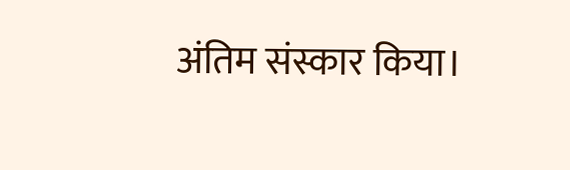अंतिम संस्कार किया।